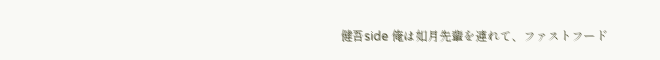健吾side 俺は如月先輩を連れて、ファストフード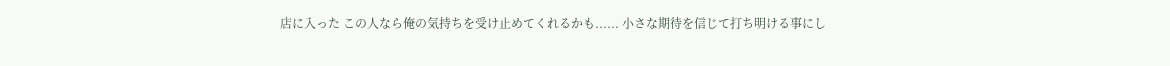店に入った この人なら俺の気持ちを受け止めてくれるかも...... 小さな期待を信じて打ち明ける事にし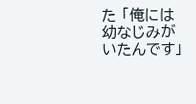た 「俺には幼なじみがいたんです」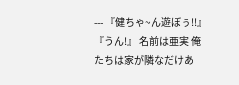--- 『健ちゃ~ん遊ぼぅ!!』 『うん!』 名前は亜実 俺たちは家が隣なだけあ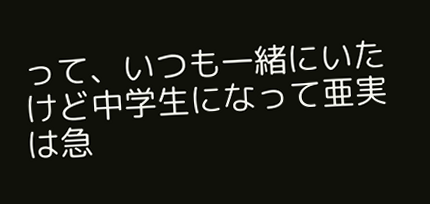って、いつも一緒にいた けど中学生になって亜実は急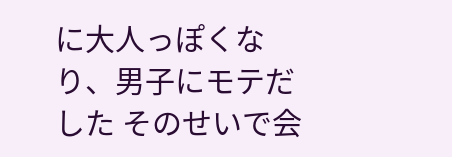に大人っぽくなり、男子にモテだした そのせいで会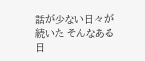話が少ない日々が続いた そんなある日